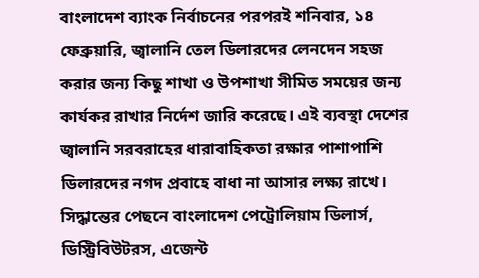বাংলাদেশ ব্যাংক নির্বাচনের পরপরই শনিবার, ১৪ ফেব্রুয়ারি, জ্বালানি তেল ডিলারদের লেনদেন সহজ করার জন্য কিছু শাখা ও উপশাখা সীমিত সময়ের জন্য কার্যকর রাখার নির্দেশ জারি করেছে। এই ব্যবস্থা দেশের জ্বালানি সরবরাহের ধারাবাহিকতা রক্ষার পাশাপাশি ডিলারদের নগদ প্রবাহে বাধা না আসার লক্ষ্য রাখে।
সিদ্ধান্তের পেছনে বাংলাদেশ পেট্রোলিয়াম ডিলার্স, ডিস্ট্রিবিউটরস, এজেন্ট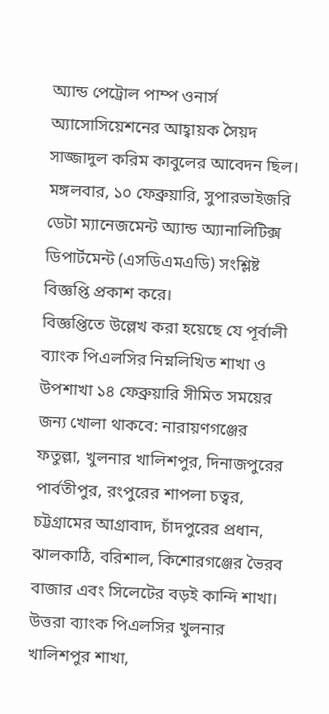অ্যান্ড পেট্রোল পাম্প ওনার্স অ্যাসোসিয়েশনের আহ্বায়ক সৈয়দ সাজ্জাদুল করিম কাবুলের আবেদন ছিল। মঙ্গলবার, ১০ ফেব্রুয়ারি, সুপারভাইজরি ডেটা ম্যানেজমেন্ট অ্যান্ড অ্যানালিটিক্স ডিপার্টমেন্ট (এসডিএমএডি) সংশ্লিষ্ট বিজ্ঞপ্তি প্রকাশ করে।
বিজ্ঞপ্তিতে উল্লেখ করা হয়েছে যে পূর্বালী ব্যাংক পিএলসির নিম্নলিখিত শাখা ও উপশাখা ১৪ ফেব্রুয়ারি সীমিত সময়ের জন্য খোলা থাকবে: নারায়ণগঞ্জের ফতুল্লা, খুলনার খালিশপুর, দিনাজপুরের পার্বতীপুর, রংপুরের শাপলা চত্বর, চট্টগ্রামের আগ্রাবাদ, চাঁদপুরের প্রধান, ঝালকাঠি, বরিশাল, কিশোরগঞ্জের ভৈরব বাজার এবং সিলেটের বড়ই কান্দি শাখা।
উত্তরা ব্যাংক পিএলসির খুলনার খালিশপুর শাখা,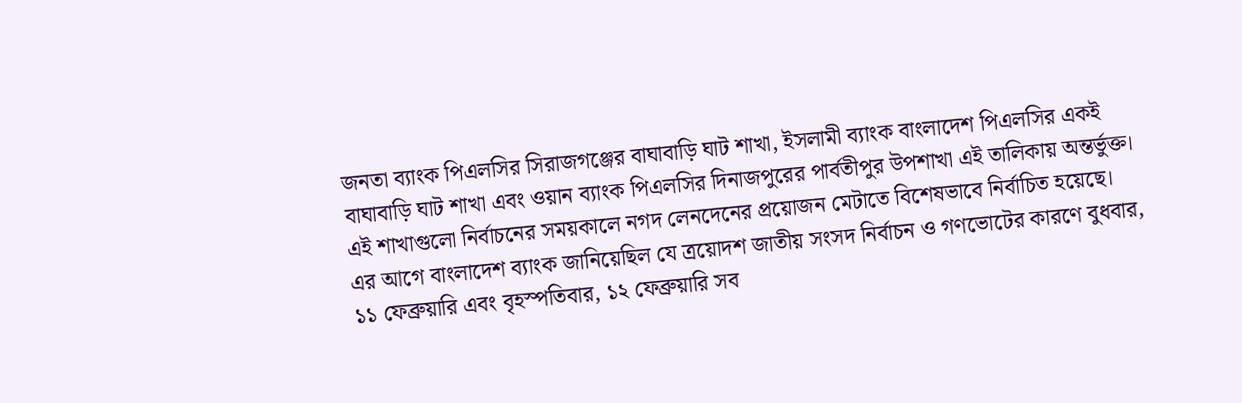জনতা ব্যাংক পিএলসির সিরাজগঞ্জের বাঘাবাড়ি ঘাট শাখা, ইসলামী ব্যাংক বাংলাদেশ পিএলসির একই বাঘাবাড়ি ঘাট শাখা এবং ওয়ান ব্যাংক পিএলসির দিনাজপুরের পার্বতীপুর উপশাখা এই তালিকায় অন্তর্ভুক্ত। এই শাখাগুলো নির্বাচনের সময়কালে নগদ লেনদেনের প্রয়োজন মেটাতে বিশেষভাবে নির্বাচিত হয়েছে।
এর আগে বাংলাদেশ ব্যাংক জানিয়েছিল যে ত্রয়োদশ জাতীয় সংসদ নির্বাচন ও গণভোটের কারণে বুধবার, ১১ ফেব্রুয়ারি এবং বৃহস্পতিবার, ১২ ফেব্রুয়ারি সব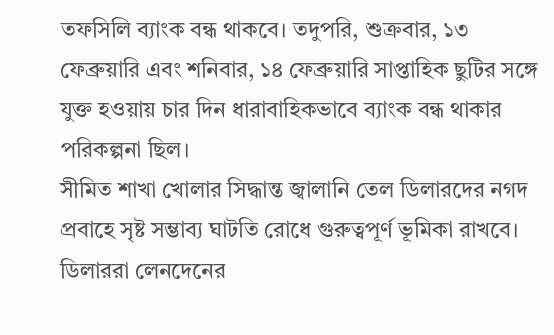তফসিলি ব্যাংক বন্ধ থাকবে। তদুপরি, শুক্রবার, ১৩ ফেব্রুয়ারি এবং শনিবার, ১৪ ফেব্রুয়ারি সাপ্তাহিক ছুটির সঙ্গে যুক্ত হওয়ায় চার দিন ধারাবাহিকভাবে ব্যাংক বন্ধ থাকার পরিকল্পনা ছিল।
সীমিত শাখা খোলার সিদ্ধান্ত জ্বালানি তেল ডিলারদের নগদ প্রবাহে সৃষ্ট সম্ভাব্য ঘাটতি রোধে গুরুত্বপূর্ণ ভূমিকা রাখবে। ডিলাররা লেনদেনের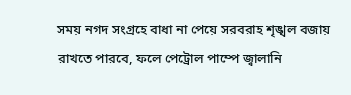সময় নগদ সংগ্রহে বাধা না পেয়ে সরবরাহ শৃঙ্খল বজায় রাখতে পারবে, ফলে পেট্রোল পাম্পে জ্বালানি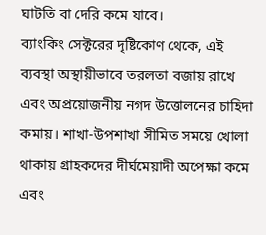ঘাটতি বা দেরি কমে যাবে।
ব্যাংকিং সেক্টরের দৃষ্টিকোণ থেকে, এই ব্যবস্থা অস্থায়ীভাবে তরলতা বজায় রাখে এবং অপ্রয়োজনীয় নগদ উত্তোলনের চাহিদা কমায়। শাখা-উপশাখা সীমিত সময়ে খোলা থাকায় গ্রাহকদের দীর্ঘমেয়াদী অপেক্ষা কমে এবং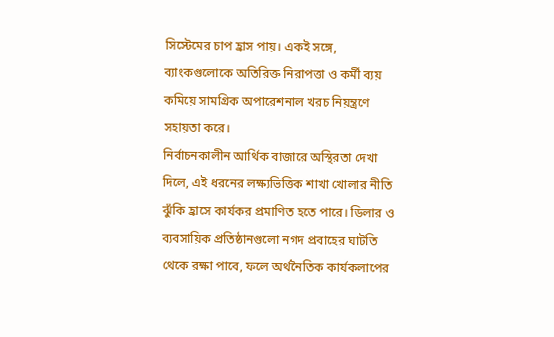সিস্টেমের চাপ হ্রাস পায়। একই সঙ্গে, ব্যাংকগুলোকে অতিরিক্ত নিরাপত্তা ও কর্মী ব্যয় কমিয়ে সামগ্রিক অপারেশনাল খরচ নিয়ন্ত্রণে সহায়তা করে।
নির্বাচনকালীন আর্থিক বাজারে অস্থিরতা দেখা দিলে, এই ধরনের লক্ষ্যভিত্তিক শাখা খোলার নীতি ঝুঁকি হ্রাসে কার্যকর প্রমাণিত হতে পারে। ডিলার ও ব্যবসায়িক প্রতিষ্ঠানগুলো নগদ প্রবাহের ঘাটতি থেকে রক্ষা পাবে, ফলে অর্থনৈতিক কার্যকলাপের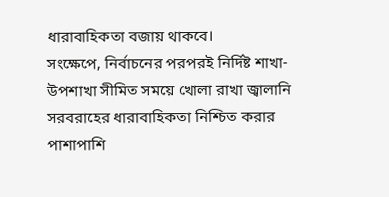ধারাবাহিকতা বজায় থাকবে।
সংক্ষেপে, নির্বাচনের পরপরই নির্দিষ্ট শাখা-উপশাখা সীমিত সময়ে খোলা রাখা জ্বালানি সরবরাহের ধারাবাহিকতা নিশ্চিত করার পাশাপাশি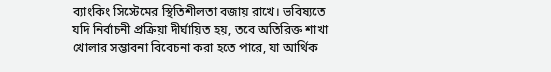ব্যাংকিং সিস্টেমের স্থিতিশীলতা বজায় রাখে। ভবিষ্যতে যদি নির্বাচনী প্রক্রিয়া দীর্ঘায়িত হয়, তবে অতিরিক্ত শাখা খোলার সম্ভাবনা বিবেচনা করা হতে পারে, যা আর্থিক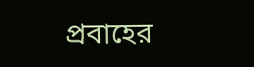প্রবাহের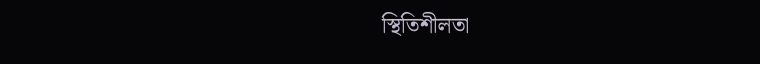স্থিতিশীলতা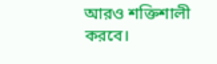আরও শক্তিশালী করবে।